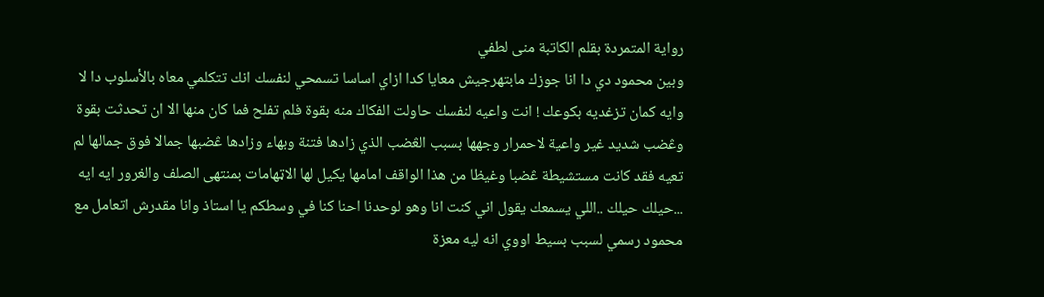رواية المتمردة بقلم الكاتبة منى لطفي
وبين محمود دي دا انا جوزك مابتهرجيش معايا كدا ازاي اساسا تسمحي لنفسك انك تتكلمي معاه بالأسلوب دا لا وايه كمان تزغديه بكوعك ! انت واعيه لنفسك حاولت الفكاك منه بقوة فلم تفلح فما كان منها الا ان تحدثت بقوة وڠضب شديد غير واعية لاحمرار وجهها بسبب الڠضب الذي زادها فتنة وبهاء وزادها ڠضبها جمالا فوق جمالها لم تعيه فقد كانت مستشيطة ڠضبا وغيظا من هذا الواقف امامها يكيل لها الاټهامات بمنتهى الصلف والغرور ايه ايه ...حيلك حيلك ..اللي يسمعك يقول اني كنت انا وهو لوحدنا احنا كنا في وسطكم يا استاذ وانا مقدرش اتعامل مع محمود رسمي لسبب بسيط اووي انه ليه معزة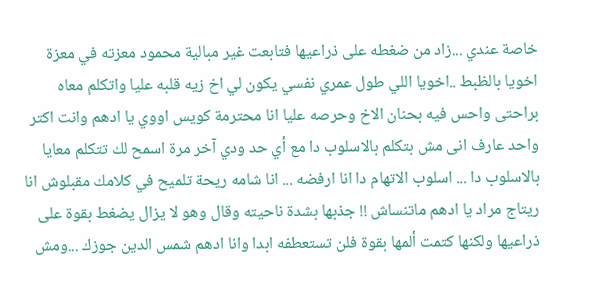خاصة عندي ...زاد من ضغطه على ذراعيها فتابعت غير مبالية محمود معزته في معزة اخويا بالظبط ..اخويا اللي طول عمري نفسي يكون لي اخ زيه قلبه عليا واتكلم معاه براحتى واحس فيه بحنان الاخ وحرصه عليا انا محترمة كويس اووي يا ادهم وانت اكتر واحد عارف انى مش بتكلم بالاسلوب دا مع أي حد ودي آخر مرة اسمح لك تتكلم معايا بالاسلوب دا ... اسلوب الاتهام دا انا ارفضه ... انا شامه ريحة تلميح في كلامك مقبلوش انا ريتاج مراد يا ادهم ماتنساش !! جذبها بشدة ناحيته وقال وهو لا يزال يضغط بقوة على ذراعيها ولكنها كتمت ألمها بقوة فلن تستعطفه ابدا وانا ادهم شمس الدين جوزك ...ومش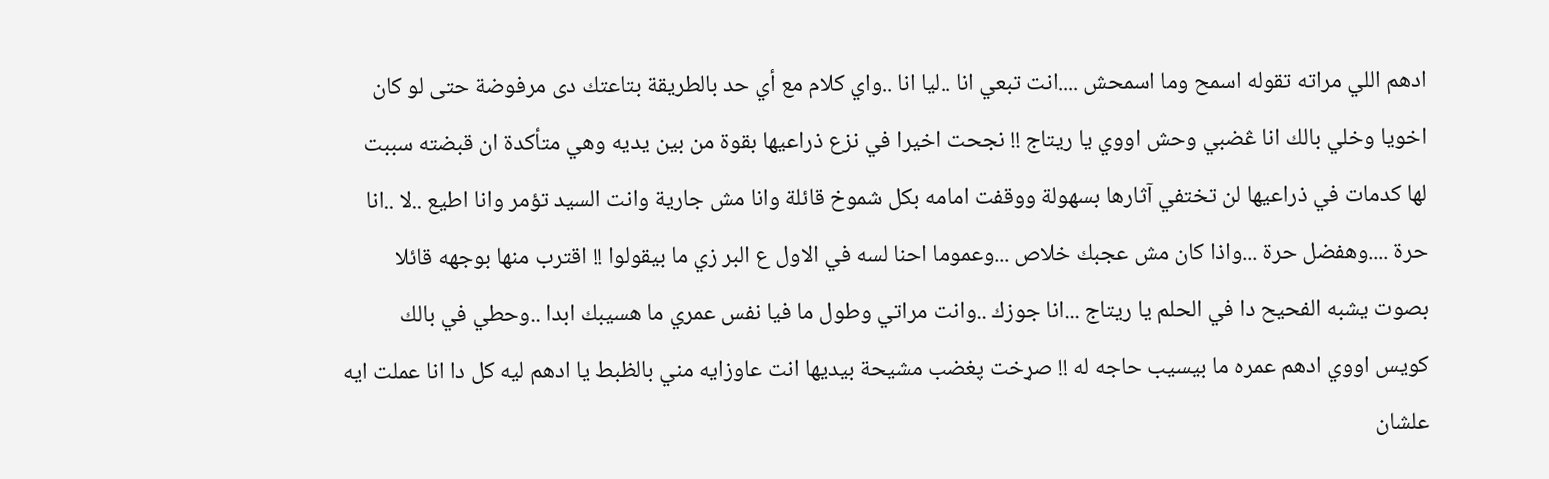ادهم اللي مراته تقوله اسمح وما اسمحش ....انت تبعي انا ..ليا انا ..واي كلام مع أي حد بالطريقة بتاعتك دى مرفوضة حتى لو كان اخويا وخلي بالك انا ڠضبي وحش اووي يا ريتاج !! نجحت اخيرا في نزع ذراعيها بقوة من بين يديه وهي متأكدة ان قبضته سببت لها كدمات في ذراعيها لن تختفي آثارها بسهولة ووقفت امامه بكل شموخ قائلة وانا مش جارية وانت السيد تؤمر وانا اطيع ..لا ..انا حرة ....وهفضل حرة ...واذا كان مش عجبك خلاص ...وعموما احنا لسه في الاول ع البر زي ما بيقولوا !! اقترب منها بوجهه قائلا بصوت يشبه الفحيح دا في الحلم يا ريتاج ...انا جوزك ..وانت مراتي وطول ما فيا نفس عمري ما هسيبك ابدا ..وحطي في بالك كويس اووي ادهم عمره ما بيسيب حاجه له !! صړخت پغضب مشيحة بيديها انت عاوزايه مني بالظبط يا ادهم ليه كل دا انا عملت ايه علشان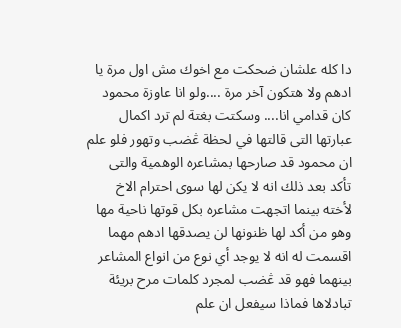دا كله علشان ضحكت مع اخوك مش اول مرة يا ادهم ولا هتكون آخر مرة ....ولو انا عاوزة محمود كان قدامي انا.... وسكتت بغتة لم ترد اكمال عبارتها التى قالتها في لحظة ڠضب وتهور فلو علم ان محمود قد صارحها بمشاعره الوهمية والتى تأكد بعد ذلك انه لا يكن لها سوى احترام الاخ لأخته بينما اتجهت مشاعره بكل قوتها ناحية مها وهو من أكد لها ظنونها لن يصدقها ادهم مهما اقسمت له انه لا يوجد أي نوع من انواع المشاعر بينهما فهو قد ڠضب لمجرد كلمات مرح بريئة تبادلاها فماذا سيفعل ان علم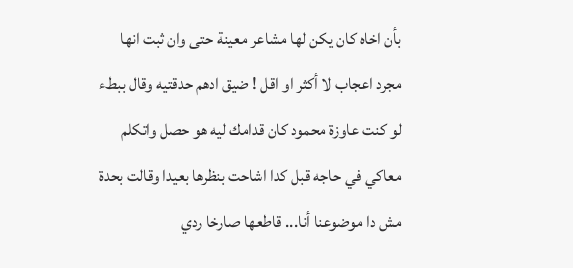بأن اخاه كان يكن لها مشاعر معينة حتى وان ثبت انها مجرد اعجاب لا أكثر او اقل ! ضيق ادهم حدقتيه وقال ببطء لو كنت عاوزة محمود كان قدامك ليه هو حصل واتكلم معاكي في حاجه قبل كدا اشاحت بنظرها بعيدا وقالت بحدة مش دا موضوعنا أنا... قاطعها صارخا ردي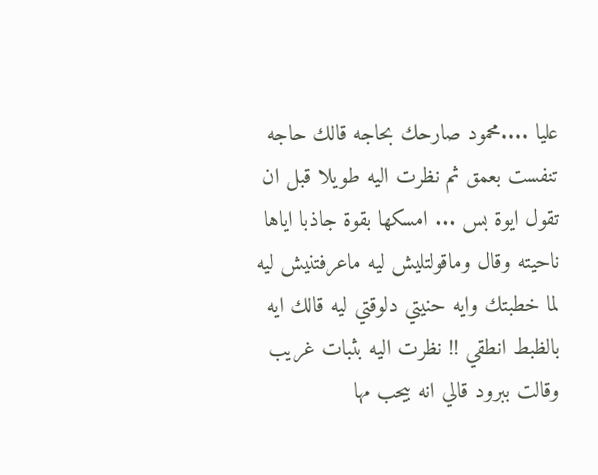عليا ....محمود صارحك بحاجه قالك حاجه تنفست بعمق ثم نظرت اليه طويلا قبل ان تقول ايوة بس ... امسكها بقوة جاذبا اياها ناحيته وقال وماقولتليش ليه ماعرفتنيش ليه لما خطبتك وايه حنيتي دلوقتي ليه قالك ايه بالظبط انطقي !! نظرت اليه بثبات غريب وقالت ببرود قالي انه بيحب مها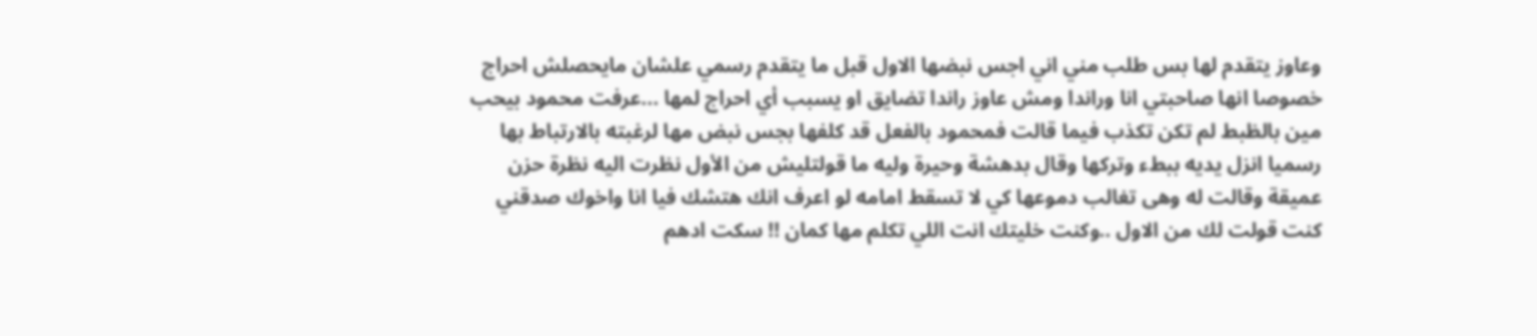وعاوز يتقدم لها بس طلب مني اني اجس نبضها الاول قبل ما يتقدم رسمي علشان مايحصلش احراج خصوصا انها صاحبتي انا وراندا ومش عاوز راندا تضايق او يسبب أي احراج لمها ...عرفت محمود بيحب مين بالظبط لم تكن تكذب فيما قالت فمحمود بالفعل قد كلفها بجس نبض مها لرغبته بالارتباط بها رسميا انزل يديه ببطء وتركها وقال بدهشة وحيرة وليه ما قولتليش من الأول نظرت اليه نظرة حزن عميقة وقالت له وهى تغالب دموعها كي لا تسقط امامه لو اعرف انك هتشك فيا انا واخوك صدقني كنت قولت لك من الاول ..وكنت خليتك انت اللي تكلم مها كمان !! سكت ادهم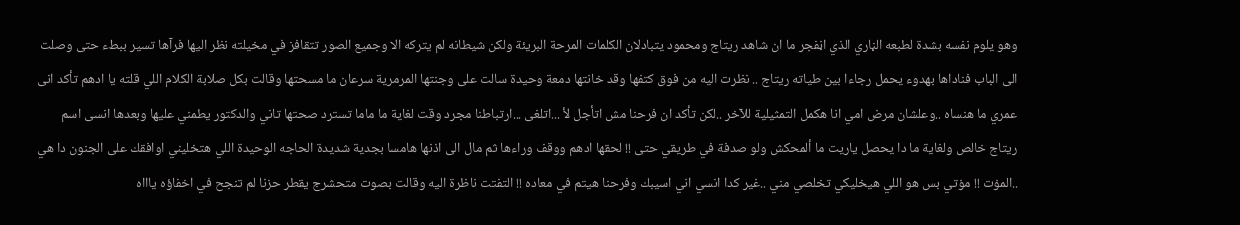وهو يلوم نفسه بشدة لطبعه الڼاري الذي اڼفجر ما ان شاهد ريتاج ومحمود يتبادلان الكلمات المرحة البريئة ولكن شيطانه لم يتركه الا وجميع الصور تتقافز في مخيلته نظر اليها فرآها تسير ببطء حتى وصلت الى الباب فناداها بهدوء يحمل رجاءا بين طياته ريتاج .. نظرت اليه من فوق كتفها وقد خانتها دمعة وحيدة سالت على وجنتها المرمرية سرعان ما مسحتها وقالت بكل صلابة الكلام اللي قلته يا ادهم تأكد انى عمري ما هنساه ..وعلشان مرض امي انا هكمل التمثيلية للآخر ..لكن تأكد ان فرحنا مش اتأجل لأ ...اتلغى ...ارتباطنا مجرد وقت لغاية ما ماما تسترد صحتها تاني والدكتور يطمني عليها وبعدها انسى اسم ريتاج خالص ولغاية ما دا يحصل ياريت ما ألمحكش ولو صدفة في طريقي حتى !! لحقها ادهم ووقف وراءها ثم مال الى اذنها هامسا بجدية شديدة الحاجه الوحيدة اللي هتخليني اوافقك على الجنون دا هي ..المۏت !! مۏتي بس هو اللي هيخليكي تخلصي مني ..غير كدا انسي اني اسيبك وفرحنا هيتم في معاده !! التفتت ناظرة اليه وقالت بصوت متحشرج يقطر حزنا لم تنجح في اخفاؤه ياااه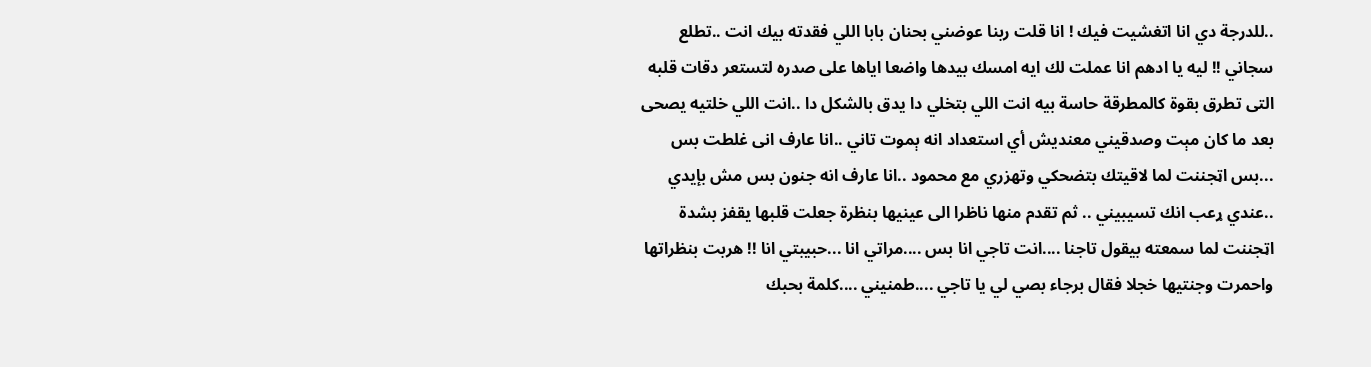..للدرجة دي انا اتغشيت فيك ! انا قلت ربنا عوضني بحنان بابا اللي فقدته بيك انت ..تطلع سجاني !! ليه يا ادهم انا عملت لك ايه امسك بيدها واضعا اياها على صدره لتستعر دقات قلبه التى تطرق بقوة كالمطرقة حاسة بيه انت اللي بتخلي دا يدق بالشكل دا ..انت اللي خلتيه يصحى بعد ما كان مېت وصدقيني معنديش أي استعداد انه ېموت تاني ..انا عارف انى غلطت بس ...بس اټجننت لما لاقيتك بتضحكي وتهزري مع محمود ..انا عارف انه جنون بس مش بإيدي ..عندي ړعب انك تسيبيني .. ثم تقدم منها ناظرا الى عينيها بنظرة جعلت قلبها يقفز بشدة اټجننت لما سمعته بيقول تاجنا ....انت تاجي انا بس ....مراتي انا ...حبيبتي انا !! هربت بنظراتها واحمرت وجنتيها خجلا فقال برجاء بصي لي يا تاجي ....طمنيني ....كلمة بحبك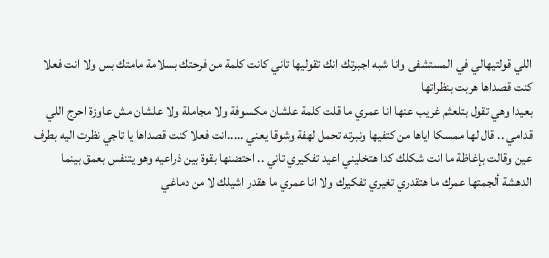اللي قولتيهالي في المستشفى وانا شبه اجبرتك انك تقوليها تاني كانت كلمة من فرحتك بسلامة مامتك بس ولا انت فعلا كنت قصداها هربت بنظراتها
بعيدا وهي تقول بتلعثم غريب عنها انا عمري ما قلت كلمة علشان مكسوفة ولا مجاملة ولا علشان مش عاوزة احرج اللي قدامي .. قال لها ممسكا اياها من كتفيها ونبرته تحمل لهفة وشوقا يعني .....انت فعلا كنت قصداها يا تاجي نظرت اليه بطرف عين وقالت بإغاظة ما انت شكلك كدا هتخليني اعيد تفكيري تاني .. احتضنها بقوة بين ذراعيه وهو يتنفس بعمق بينما الدهشة ألجمتها عمرك ما هتقدري تغيري تفكيرك ولا انا عمري ما هقدر اشيلك لا من دماغي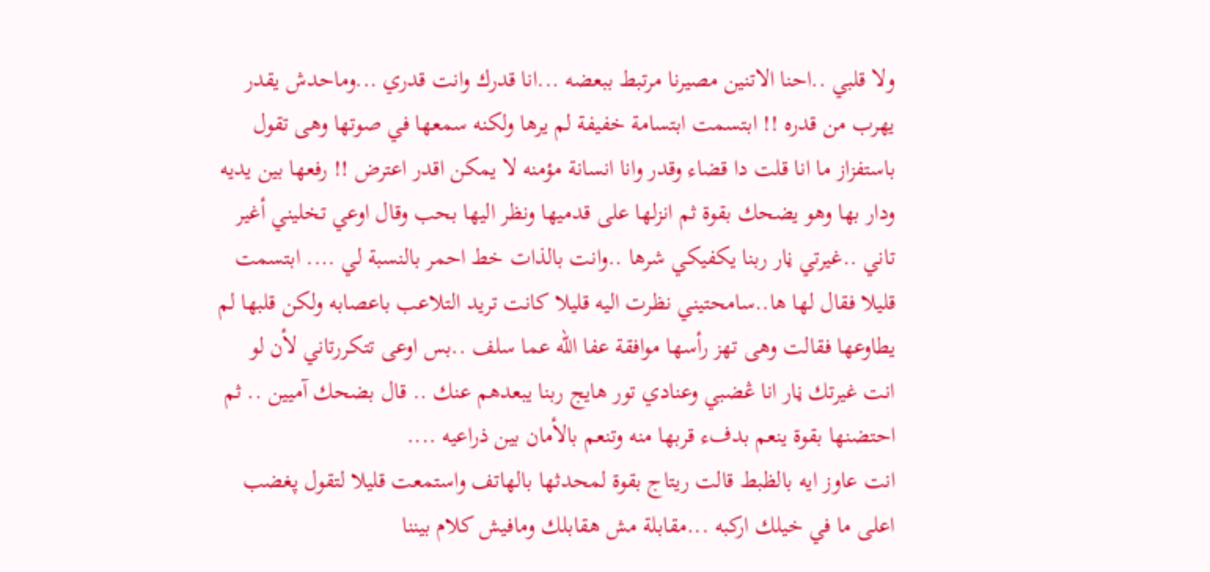ولا قلبي ..احنا الاتنين مصيرنا مرتبط ببعضه ...انا قدرك وانت قدري ...وماحدش يقدر يهرب من قدره !! ابتسمت ابتسامة خفيفة لم يرها ولكنه سمعها في صوتها وهى تقول باستفزاز ما انا قلت دا قضاء وقدر وانا انسانة مؤمنه لا يمكن اقدر اعترض !! رفعها بين يديه ودار بها وهو يضحك بقوة ثم انزلها على قدميها ونظر اليها بحب وقال اوعي تخليني أغير تاني ..غيرتي ڼار ربنا يكفيكي شرها ..وانت بالذات خط احمر بالنسبة لي .... ابتسمت قليلا فقال لها ها..سامحتيني نظرت اليه قليلا كانت تريد التلاعب باعصابه ولكن قلبها لم يطاوعها فقالت وهى تهز رأسها موافقة عفا الله عما سلف ..بس اوعى تتكررتاني لأن لو انت غيرتك ڼار انا ڠضبي وعنادي تور هايج ربنا يبعدهم عنك .. قال بضحك آميين .. ثم احتضنها بقوة ينعم بدفء قربها منه وتنعم بالأمان بين ذراعيه ....
انت عاوز ايه بالظبط قالت ريتاج بقوة لمحدثها بالهاتف واستمعت قليلا لتقول پغضب اعلى ما في خيلك اركبه ...مقابلة مش هقابلك ومافيش كلام بيننا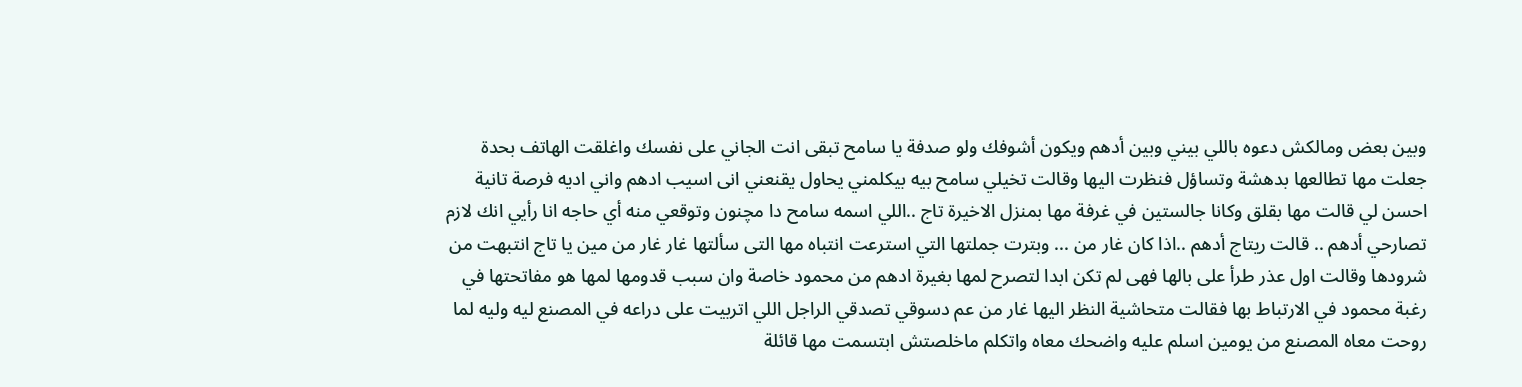وبين بعض ومالكش دعوه باللي بيني وبين أدهم ويكون أشوفك ولو صدفة يا سامح تبقى انت الجاني على نفسك واغلقت الهاتف بحدة جعلت مها تطالعها بدهشة وتساؤل فنظرت اليها وقالت تخيلي سامح بيه بيكلمني يحاول يقنعني انى اسيب ادهم واني اديه فرصة تانية احسن لي قالت مها بقلق وكانا جالستين في غرفة مها بمنزل الاخيرة تاج ..اللي اسمه سامح دا مچنون وتوقعي منه أي حاجه انا رأيي انك لازم تصارحي أدهم .. قالت ريتاج أدهم ..اذا كان غار من ... وبترت جملتها التي استرعت انتباه مها التى سألتها غار غار من مين يا تاج انتبهت من شرودها وقالت اول عذر طرأ على بالها فهى لم تكن ابدا لتصرح لمها بغيرة ادهم من محمود خاصة وان سبب قدومها لمها هو مفاتحتها في رغبة محمود في الارتباط بها فقالت متحاشية النظر اليها غار من عم دسوقي تصدقي الراجل اللي اتربيت على دراعه في المصنع ليه وليه لما روحت معاه المصنع من يومين اسلم عليه واضحك معاه واتكلم ماخلصتش ابتسمت مها قائلة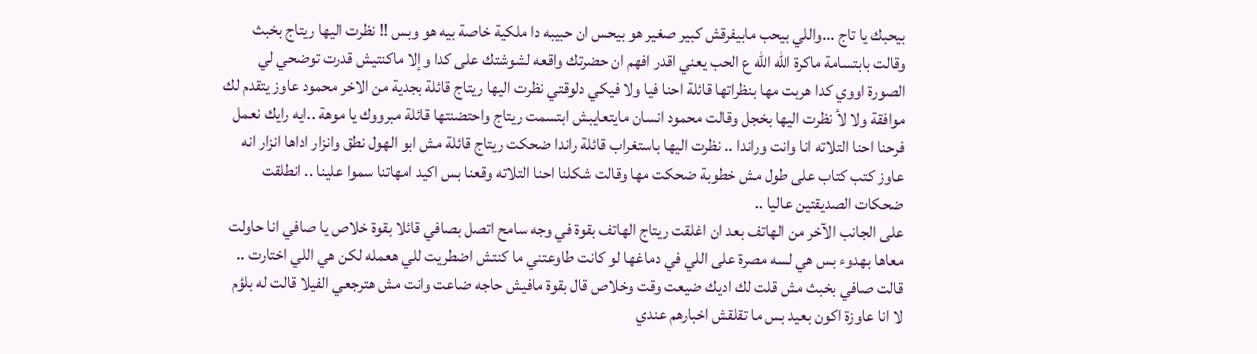بيحبك يا تاج ...واللي بيحب مابيفرقش كبير صغير هو بيحس ان حبيبه دا ملكية خاصة بيه هو وبس !! نظرت اليها ريتاج بخبث وقالت بابتسامة ماكرة الله الله ع الحب يعني اقدر افهم ان حضرتك واقعه لشوشتك على كدا وإلا ماكنتيش قدرت توضحي لي الصورة اووي كدا هربت مها بنظراتها قائلة احنا فيا ولا فيكي دلوقتي نظرت اليها ريتاج قائلة بجدية من الاخر محمود عاوز يتقدم لك موافقة ولا لأ نظرت اليها بخجل وقالت محمود انسان مايتعايبش ابتسمت ريتاج واحتضنتها قائلة مبرووك يا موهة ..ايه رايك نعمل فرحنا احنا التلاته انا وانت وراندا .. نظرت اليها باستغراب قائلة راندا ضحكت ريتاج قائلة مش ابو الهول نطق وانزار اداها انزار انه عاوز كتب كتاب على طول مش خطوبة ضحكت مها وقالت شكلنا احنا التلاته وقعنا بس اكيد امهاتنا سموا علينا .. انطلقت ضحكات الصديقتين عاليا ..
على الجانب الآخر من الهاتف بعد ان اغلقت ريتاج الهاتف بقوة في وجه سامح اتصل بصافي قائلا بقوة خلاص يا صافي انا حاولت معاها بهدوء بس هي لسه مصرة على اللي في دماغها لو كانت طاوعتني ما كنتش اضطريت للي هعمله لكن هي اللي اختارت .. قالت صافي بخبث مش قلت لك اديك ضيعت وقت وخلاص قال بقوة مافيش حاجه ضاعت وانت مش هترجعي الفيلا قالت له بلؤم لا انا عاوزة اكون بعيد بس ما تقلقش اخبارهم عندي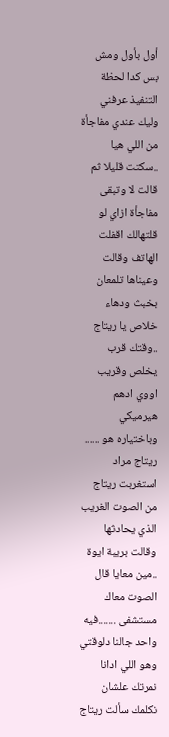أول بأول ومش بس كدا لحظة التنفيذ عرفني وليك عندي مفاجأة من اللي هيا ..سكتت قليلا ثم قالت لا وتبقى مفاجأة ازاي لو قلتهالك اقفلت الهاتف وقالت وعيناها تلمعان بخبث ودهاء خلاص يا ريتاج ..وقتك قرب يخلص وقريب اووي ادهم هيرميكي وباختياره هو ......
ريتاج مراد استغربت ريتاج من الصوت الغريب الذي يحادثها وقالت بريبة ايوة ..مين معايا قال الصوت معاك مستشفى .......فيه واحد جالنا دلوقتي وهو اللي ادانا نمرتك علشان نكلمك سألت ريتاج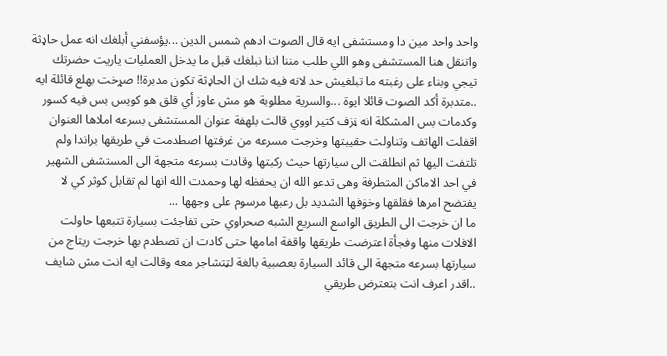واحد واحد مين دا ومستشفى ايه قال الصوت ادهم شمس الدين ...يؤسفني أبلغك انه عمل حاډثة واتنقل هنا المستشفى وهو اللي طلب مننا اننا نبلغك قبل ما يدخل العمليات ياريت حضرتك تيجي وبناء على رغبته ما تبلغيش حد لانه فيه شك ان الحاډثة تكون مدبرة!! صړخت بهلع قائلة ايه ..متدبرة أكد الصوت قائلا ايوة ...والسرية مطلوبة هو مش عاوز أي قلق هو كويس بس فيه كسور وكدمات بس المشكلة انه ڼزف كتير اووي قالت بلهفة عنوان المستشفى بسرعه املاها العنوان اقفلت الهاتف وتناولت حقيبتها وخرجت مسرعه من غرفتها اصطدمت في طريقها براندا ولم تلتفت اليها ثم انطلقت الى سيارتها حيث ركبتها وقادت بسرعه متجهة الى المستشفى الشهير في احد الاماكن المتطرفة وهى تدعو الله ان يحفظه لها وحمدت الله انها لم تقابل كوثر كي لا يفتضح امرها فقلقها وخۏفها الشديد بل رعبها مرسوم على وجهها ...
ما ان خرجت الى الطريق الواسع السريع الشبه صحراوي حتى تفاجئت بسيارة تتبعها حاولت الافلات منها وفجأة اعترضت طريقها واقفة امامها حتى كادت ان تصطدم بها خرجت ريتاج من سيارتها بسرعه متجهة الى قائد السيارة بعصبية بالغة لټتشاجر معه وقالت ايه انت مش شايف ..اقدر اعرف انت بتعترض طريقي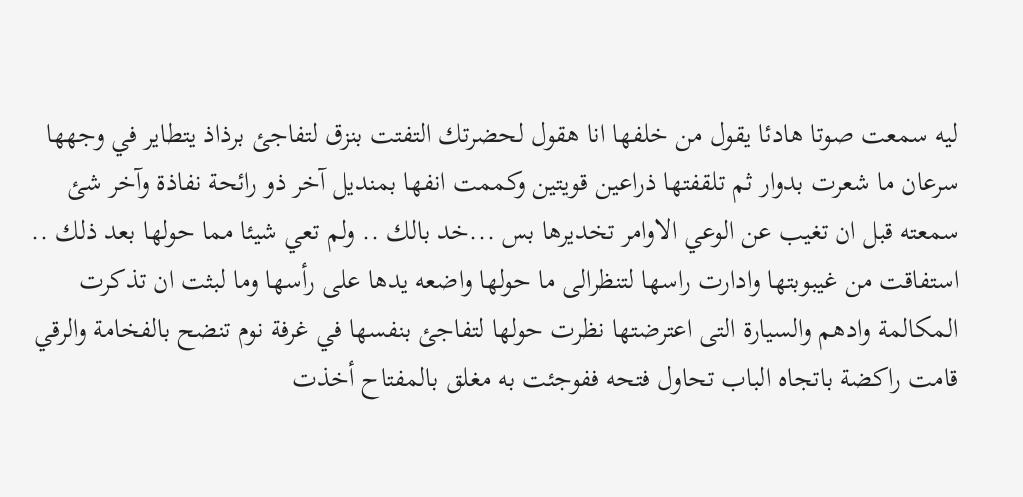ليه سمعت صوتا هادئا يقول من خلفها انا هقول لحضرتك التفتت بنزق لتفاجئ برذاذ يتطاير في وجهها سرعان ما شعرت بدوار ثم تلقفتها ذراعين قويتين وكممت انفها بمنديل آخر ذو رائحة نفاذة وآخر شئ سمعته قبل ان تغيب عن الوعي الاوامر تخديرها بس ...خد بالك .. ولم تعي شيئا مما حولها بعد ذلك ..
استفاقت من غيبوبتها وادارت راسها لتنظرالى ما حولها واضعه يدها على رأسها وما لبثت ان تذكرت المكالمة وادهم والسيارة التى اعترضتها نظرت حولها لتفاجئ بنفسها في غرفة نوم تنضح بالفخامة والرقي قامت راكضة باتجاه الباب تحاول فتحه ففوجئت به مغلق بالمفتاح أخذت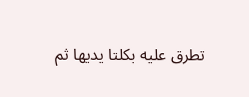تطرق عليه بكلتا يديها ثم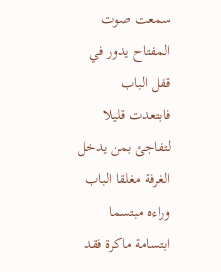سمعت صوت المفتاح يدور في قفل الباب فابتعدت قليلا لتفاجئ بمن يدخل الغرفة مغلقا الباب وراءه مبتسما ابتسامة ماكرة فقد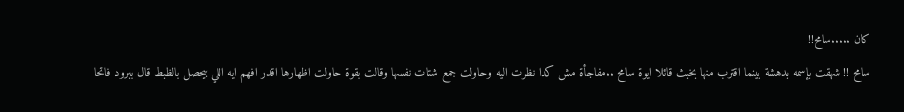كان .....سامح!!
سامح !! شهقت بإسمه بدهشة بينما اقترب منها بخبث قائلا ايوة سامح ..مفاجأة مش كدا نظرت اليه وحاولت جمع شتات نفسها وقالت بقوة حاولت اظهارها اقدر افهم ايه اللي بيحصل بالظبط قال ببرود فاتحا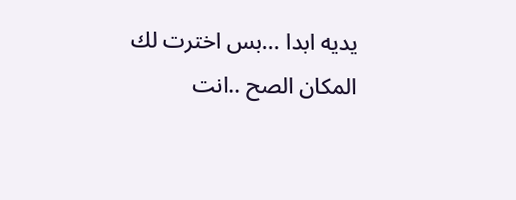يديه ابدا ...بس اخترت لك المكان الصح ..انت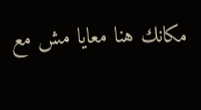مكانك هنا معايا مش مع